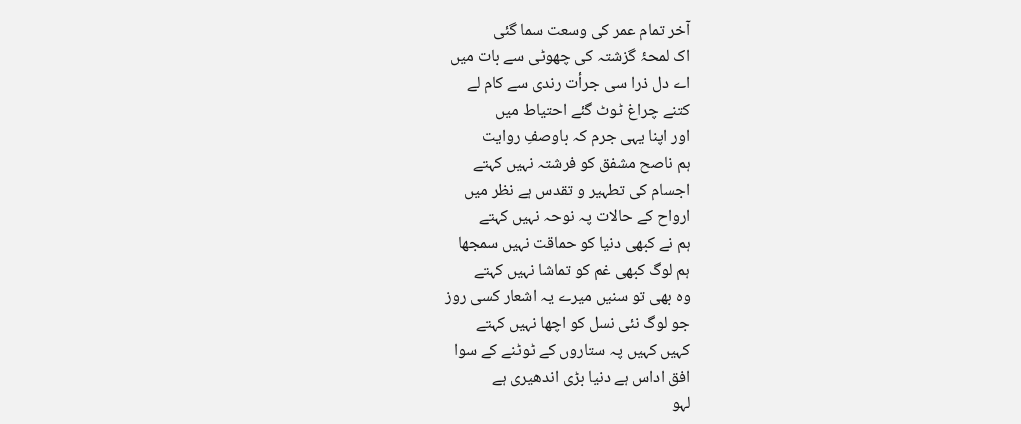آخر تمام عمر کی وسعت سما گئی
اک لمحۂ گزشتہ کی چھوٹی سے بات میں
اے دل ذرا سی جرأت رندی سے کام لے
کتنے چراغ ٹوٹ گئے احتیاط میں
اور اپنا یہی جرم کہ باوصفِ روایت
ہم ناصح مشفق کو فرشتہ نہیں کہتے
اجسام کی تطہیر و تقدس ہے نظر میں
ارواح کے حالات پہ نوحہ نہیں کہتے
ہم نے کبھی دنیا کو حماقت نہیں سمجھا
ہم لوگ کبھی غم کو تماشا نہیں کہتے
وہ بھی تو سنیں میرے یہ اشعار کسی روز
جو لوگ نئی نسل کو اچھا نہیں کہتے
کہیں کہیں پہ ستاروں کے ٹوٹنے کے سوا
افق اداس ہے دنیا بڑی اندھیری ہے
لہو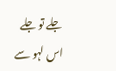جلے تو جلے اس لہو سے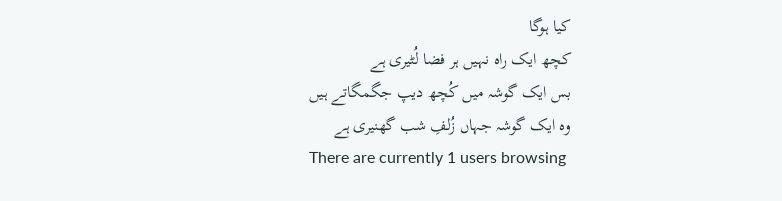کیا ہوگا
کچھ ایک راہ نہیں ہر فضا لُٹیری ہے
بس ایک گوشہ میں کُچھ دیپ جگمگاتے ہیں
وہ ایک گوشہ جہاں زُلفِ شب گھنیری ہے
There are currently 1 users browsing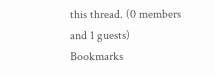this thread. (0 members and 1 guests)
Bookmarks